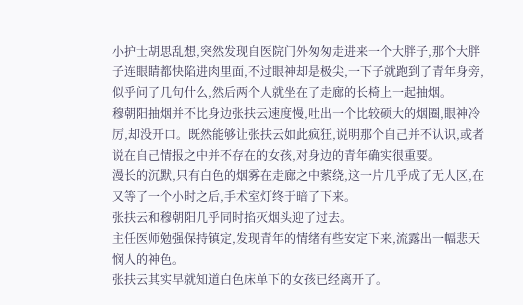小护士胡思乱想,突然发现自医院门外匆匆走进来一个大胖子,那个大胖子连眼睛都快陷进肉里面,不过眼神却是极尖,一下子就跑到了青年身旁,似乎问了几句什么,然后两个人就坐在了走廊的长椅上一起抽烟。
穆朝阳抽烟并不比身边张扶云速度慢,吐出一个比较硕大的烟圈,眼神冷厉,却没开口。既然能够让张扶云如此疯狂,说明那个自己并不认识,或者说在自己情报之中并不存在的女孩,对身边的青年确实很重要。
漫长的沉默,只有白色的烟雾在走廊之中萦绕,这一片几乎成了无人区,在又等了一个小时之后,手术室灯终于暗了下来。
张扶云和穆朝阳几乎同时掐灭烟头迎了过去。
主任医师勉强保持镇定,发现青年的情绪有些安定下来,流露出一幅悲天悯人的神色。
张扶云其实早就知道白色床单下的女孩已经离开了。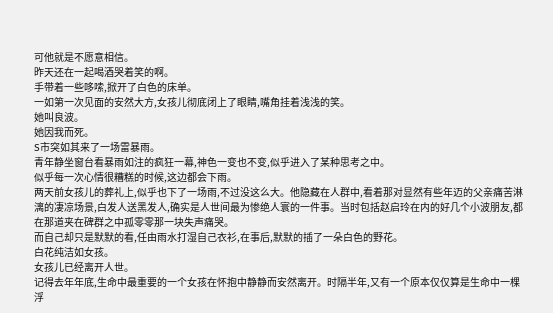可他就是不愿意相信。
昨天还在一起喝酒哭着笑的啊。
手带着一些哆嗦,掀开了白色的床单。
一如第一次见面的安然大方,女孩儿彻底闭上了眼睛,嘴角挂着浅浅的笑。
她叫良波。
她因我而死。
S市突如其来了一场雷暴雨。
青年静坐窗台看暴雨如注的疯狂一幕,神色一变也不变,似乎进入了某种思考之中。
似乎每一次心情很糟糕的时候,这边都会下雨。
两天前女孩儿的葬礼上,似乎也下了一场雨,不过没这么大。他隐藏在人群中,看着那对显然有些年迈的父亲痛苦淋漓的凄凉场景,白发人送黑发人,确实是人世间最为惨绝人寰的一件事。当时包括赵启玲在内的好几个小波朋友,都在那道夹在碑群之中孤零零那一块失声痛哭。
而自己却只是默默的看,任由雨水打湿自己衣衫,在事后,默默的插了一朵白色的野花。
白花纯洁如女孩。
女孩儿已经离开人世。
记得去年年底,生命中最重要的一个女孩在怀抱中静静而安然离开。时隔半年,又有一个原本仅仅算是生命中一棵浮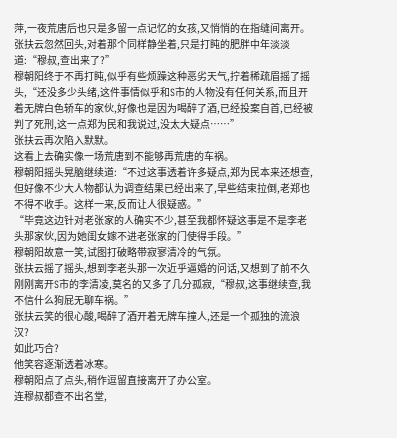萍,一夜荒唐后也只是多留一点记忆的女孩,又悄悄的在指缝间离开。
张扶云忽然回头,对着那个同样静坐着,只是打盹的肥胖中年淡淡道:“穆叔,查出来了?”
穆朝阳终于不再打盹,似乎有些烦躁这种恶劣天气,拧着稀疏眉摇了摇头,“还没多少头绪,这件事情似乎和S市的人物没有任何关系,而且开着无牌白色轿车的家伙,好像也是因为喝醉了酒,已经投案自首,已经被判了死刑,这一点郑为民和我说过,没太大疑点……”
张扶云再次陷入默默。
这看上去确实像一场荒唐到不能够再荒唐的车祸。
穆朝阳摇头晃脑继续道:“不过这事透着许多疑点,郑为民本来还想查,但好像不少大人物都认为调查结果已经出来了,早些结束拉倒,老郑也不得不收手。这样一来,反而让人很疑惑。”
“毕竟这边针对老张家的人确实不少,甚至我都怀疑这事是不是李老头那家伙,因为她闺女嫁不进老张家的门使得手段。”
穆朝阳故意一笑,试图打破略带寂寥清冷的气氛。
张扶云摇了摇头,想到李老头那一次近乎逼婚的问话,又想到了前不久刚刚离开S市的李清凌,莫名的又多了几分孤寂,“穆叔,这事继续查,我不信什么狗屁无聊车祸。”
张扶云笑的很心酸,喝醉了酒开着无牌车撞人,还是一个孤独的流浪汉?
如此巧合?
他笑容逐渐透着冰寒。
穆朝阳点了点头,稍作逗留直接离开了办公室。
连穆叔都查不出名堂,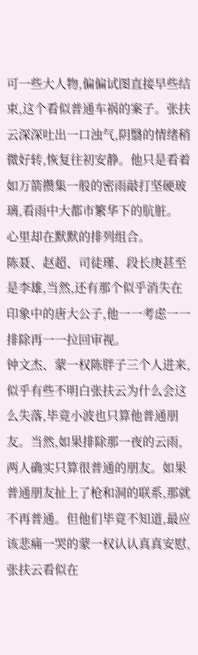可一些大人物,偏偏试图直接早些结束,这个看似普通车祸的案子。张扶云深深吐出一口浊气,阴翳的情绪稍微好转,恢复往初安静。他只是看着如万箭攒集一般的密雨敲打坚硬玻璃,看雨中大都市繁华下的肮脏。
心里却在默默的排列组合。
陈聂、赵超、司徒瑾、段长庚甚至是李雄,当然,还有那个似乎消失在印象中的唐大公子,他一一考虑一一排除再一一拉回审视。
钟文杰、蒙一权陈胖子三个人进来,似乎有些不明白张扶云为什么会这么失落,毕竟小波也只算他普通朋友。当然,如果排除那一夜的云雨,两人确实只算很普通的朋友。如果普通朋友扯上了枪和洞的联系,那就不再普通。但他们毕竟不知道,最应该悲痛一哭的蒙一权认认真真安慰,张扶云看似在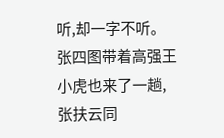听,却一字不听。
张四图带着高强王小虎也来了一趟,张扶云同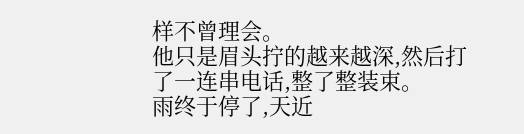样不曾理会。
他只是眉头拧的越来越深,然后打了一连串电话,整了整装束。
雨终于停了,天近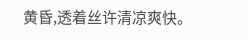黄昏,透着丝许清凉爽快。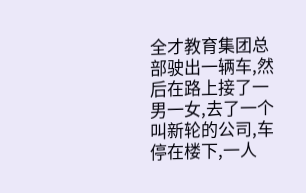全才教育集团总部驶出一辆车,然后在路上接了一男一女,去了一个叫新轮的公司,车停在楼下,一人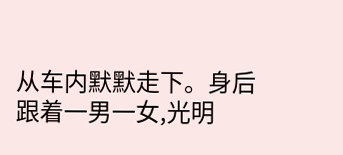从车内默默走下。身后跟着一男一女,光明